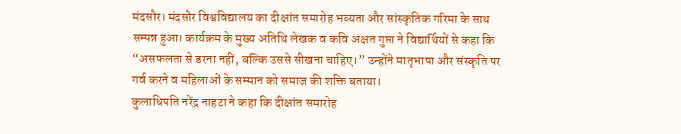मंदसौर। मंदसौर विश्वविद्यालय का दीक्षांत समारोह भव्यता और सांस्कृतिक गरिमा के साथ सम्पन्न हुआ। कार्यक्रम के मुख्य अतिथि लेखक व कवि अक्षत गुप्ता ने विद्यार्थियों से कहा कि “असफलता से डरना नहीं, बल्कि उससे सीखना चाहिए।” उन्होंने मातृभाषा और संस्कृति पर गर्व करने व महिलाओं के सम्मान को समाज की शक्ति बताया।
कुलाधिपति नरेंद्र नाहटा ने कहा कि दीक्षांत समारोह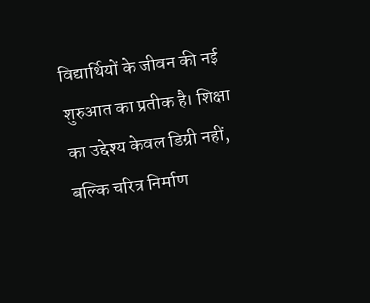विद्यार्थियों के जीवन की नई शुरुआत का प्रतीक है। शिक्षा का उद्देश्य केवल डिग्री नहीं, बल्कि चरित्र निर्माण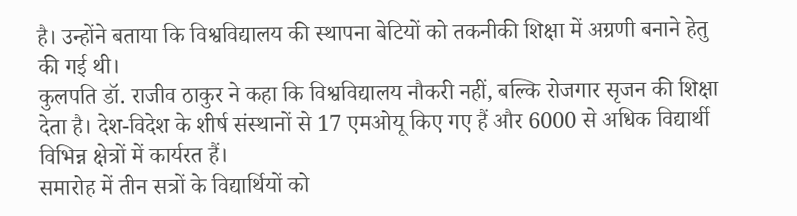है। उन्होंने बताया कि विश्वविद्यालय की स्थापना बेटियों को तकनीकी शिक्षा में अग्रणी बनाने हेतु की गई थी।
कुलपति डॉ. राजीव ठाकुर ने कहा कि विश्वविद्यालय नौकरी नहीं, बल्कि रोजगार सृजन की शिक्षा देता है। देश-विदेश के शीर्ष संस्थानों से 17 एमओयू किए गए हैं और 6000 से अधिक विद्यार्थी विभिन्न क्षेत्रों में कार्यरत हैं।
समारोह में तीन सत्रों के विद्यार्थियों को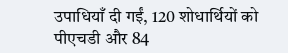उपाधियाँ दी गईं, 120 शोधार्थियों को पीएचडी और 84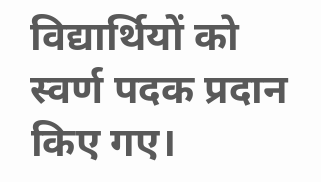विद्यार्थियों को स्वर्ण पदक प्रदान किए गए।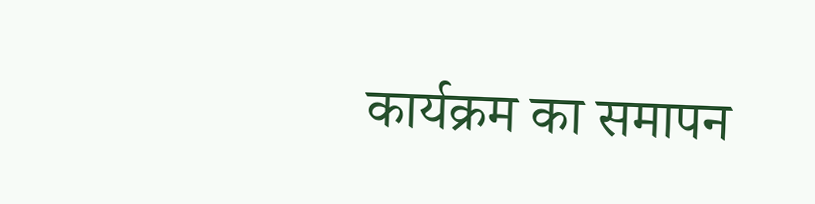कार्यक्रम का समापन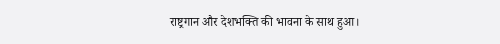राष्ट्रगान और देशभक्ति की भावना के साथ हुआ।